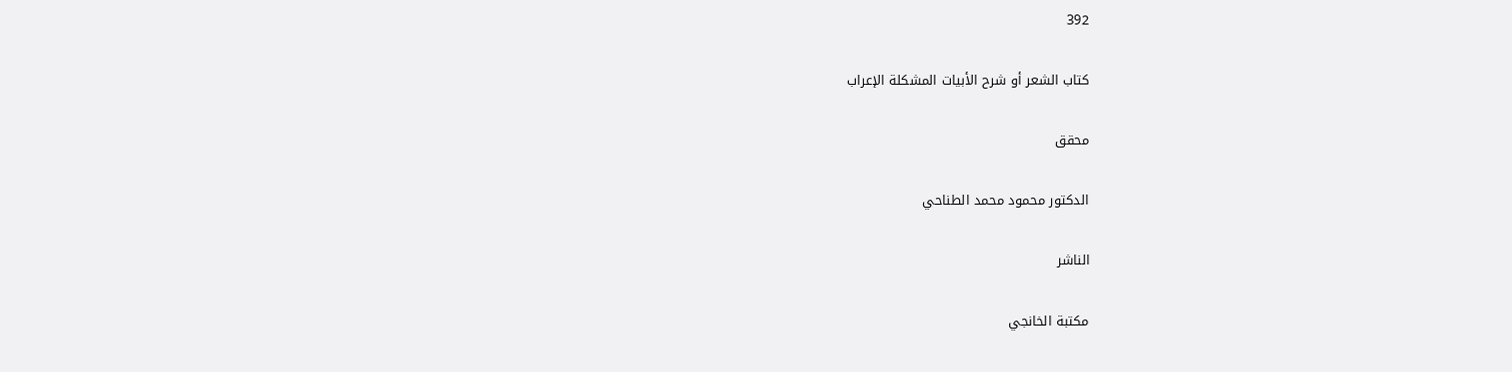392

كتاب الشعر أو شرح الأبيات المشكلة الإعراب

محقق

الدكتور محمود محمد الطناحي

الناشر

مكتبة الخانجي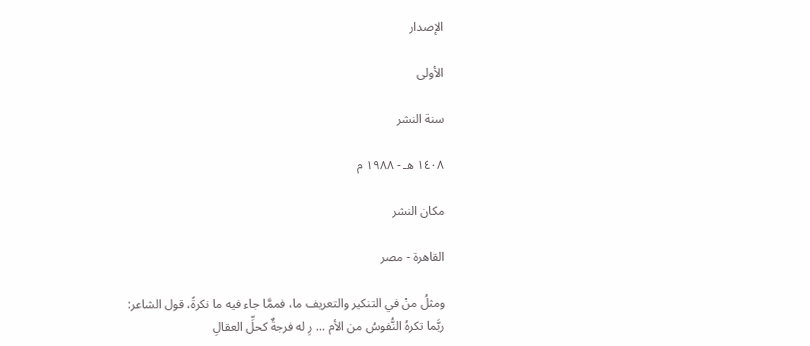الإصدار

الأولى

سنة النشر

١٤٠٨ هـ - ١٩٨٨ م

مكان النشر

القاهرة - مصر

ومثلُ منْ في التنكير والتعريف ما، فممَّا جاء فيه ما نكرةً، قول الشاعر:
ربَّما تكرهُ النُّفوسُ من الأم ... رِ له فرجةٌ كحلِّ العقالِ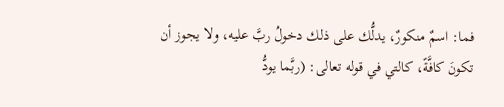فما: اسمٌ منكورٌ، يدلُّك على ذلك دخولُ ربَّ عليه، ولا يجوز أن تكونَ كافَّةً، كالتي في قوله تعالى: (ربَّما يودُّ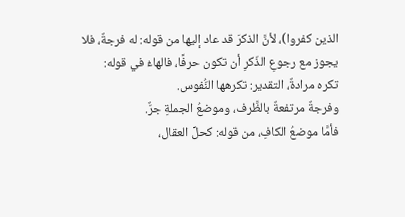الذين كفروا)، لأنَّ الذكرَ قد عاد إليها من قوله: له فرجةٌ، فلا يجوز مع رجوعِ الذّكرِ أن تكون حرفًا، فالهاءُ في قوله: تكره مرادةٌ، التقدير: تكرهها النُّفوس.
وفرجةٌ مرتفعةٌ بالظَّرف، وموضعُ الجملةِ جرٌّ.
فأمَّا موضعُ الكافِ، من قوله: كحلِّ العقال،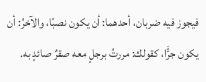فيجوز فيه ضربان، أحدهما: أن يكون نصبًا، والآخرُ: أن يكون جرًَّا، كقولك: مررتُ برجلٍ معه صقرٌ صائدٍ به.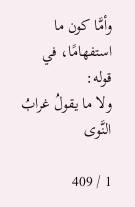وأمَّا كون ما استفهامًا، في قوله:
ولا ما يقولُ غرابُ النَّوى

1 / 409